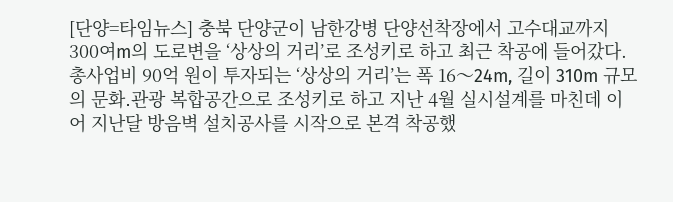[단양=타임뉴스] 충북 단양군이 남한강병 단양선착장에서 고수대교까지 300여m의 도로변을 ‘상상의 거리’로 조성키로 하고 최근 착공에 들어갔다.
총사업비 90억 원이 투자되는 ‘상상의 거리’는 폭 16〜24m, 길이 310m 규모의 문화․관광 복합공간으로 조성키로 하고 지난 4월 실시설계를 마친데 이어 지난달 방음벽 설치공사를 시작으로 본격 착공했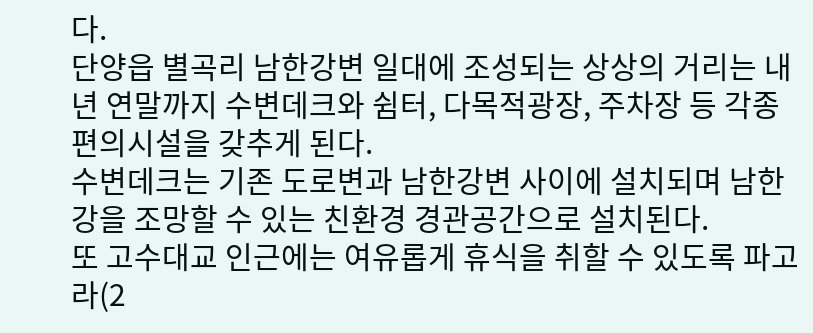다.
단양읍 별곡리 남한강변 일대에 조성되는 상상의 거리는 내년 연말까지 수변데크와 쉼터, 다목적광장, 주차장 등 각종 편의시설을 갖추게 된다.
수변데크는 기존 도로변과 남한강변 사이에 설치되며 남한강을 조망할 수 있는 친환경 경관공간으로 설치된다.
또 고수대교 인근에는 여유롭게 휴식을 취할 수 있도록 파고라(2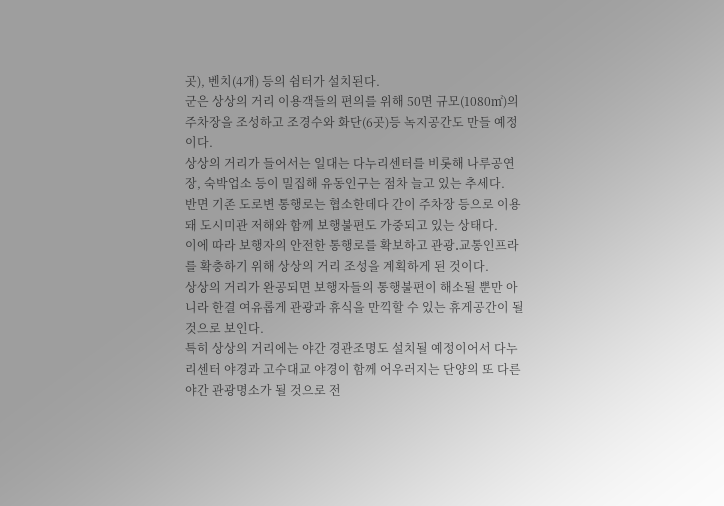곳), 벤치(4개) 등의 쉼터가 설치된다.
군은 상상의 거리 이용객들의 편의를 위해 50면 규모(1080㎡)의 주차장을 조성하고 조경수와 화단(6곳)등 녹지공간도 만들 예정이다.
상상의 거리가 들어서는 일대는 다누리센터를 비롯해 나루공연장, 숙박업소 등이 밀집해 유동인구는 점차 늘고 있는 추세다.
반면 기존 도로변 통행로는 협소한데다 간이 주차장 등으로 이용돼 도시미관 저해와 함께 보행불편도 가중되고 있는 상태다.
이에 따라 보행자의 안전한 통행로를 확보하고 관광․교통인프라를 확충하기 위해 상상의 거리 조성을 계획하게 된 것이다.
상상의 거리가 완공되면 보행자들의 통행불편이 해소될 뿐만 아니라 한결 여유롭게 관광과 휴식을 만끽할 수 있는 휴게공간이 될 것으로 보인다.
특히 상상의 거리에는 야간 경관조명도 설치될 예정이어서 다누리센터 야경과 고수대교 야경이 함께 어우러지는 단양의 또 다른 야간 관광명소가 될 것으로 전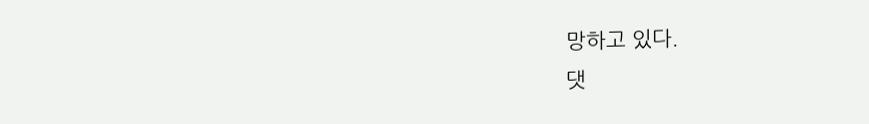망하고 있다.
댓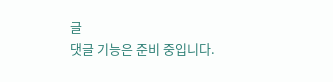글
댓글 기능은 준비 중입니다.